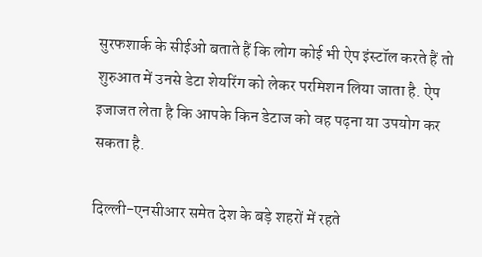सुरफशार्क के सीईओ बताते हैं कि लोग कोई भी ऐप इंस्टॉल करते हैं तो शुरुआत में उनसे डेटा शेयरिंग को लेकर परमिशन लिया जाता है. ऐप इजाजत लेता है कि आपके किन डेटाज को वह पढ़ना या उपयोग कर सकता है.

दिल्ली-एनसीआर समेत देश के बड़े शहरों में रहते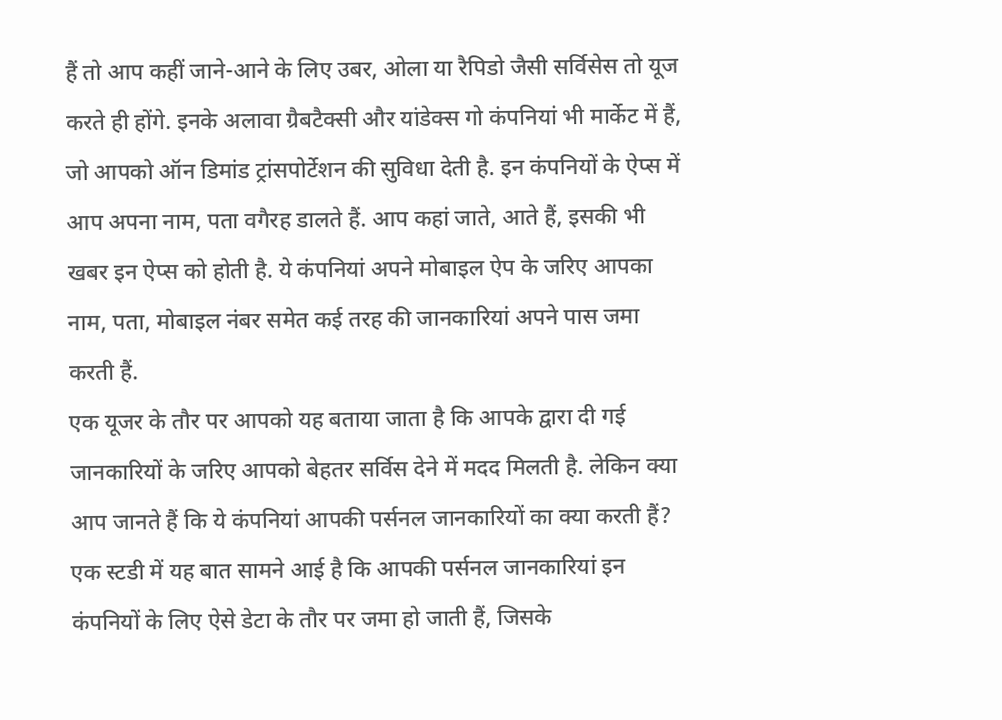हैं तो आप कहीं जाने-आने के लिए उबर, ओला या रैपिडो जैसी सर्विसेस तो यूज करते ही होंगे. इनके अलावा ग्रैबटैक्सी और यांडेक्स गो कंपनियां भी मार्केट में हैं, जो आपको ऑन डिमांड ट्रांसपोर्टेशन की सुविधा देती है. इन कंपनियों के ऐप्स में आप अपना नाम, पता वगैरह डालते हैं. आप कहां जाते, आते हैं, इसकी भी खबर इन ऐप्स को होती है. ये कंपनियां अपने मोबाइल ऐप के जरिए आपका नाम, पता, मोबाइल नंबर समेत कई तरह की जानकारियां अपने पास जमा करती हैं.
एक यूजर के तौर पर आपको यह बताया जाता है कि आपके द्वारा दी गई जानकारियों के जरिए आपको बेहतर सर्विस देने में मदद मिलती है. लेकिन क्या आप जानते हैं कि ये कंपनियां आपकी पर्सनल जानकारियों का क्या करती हैं? एक स्टडी में यह बात सामने आई है कि आपकी पर्सनल जानकारियां इन कंपनियों के लिए ऐसे डेटा के तौर पर जमा हो जाती हैं, जिसके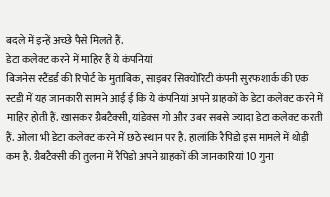बदले में इन्हें अच्छे पैसे मिलते हैं.
डेटा कलेक्ट करने में माहिर हैं ये कंपनियां
बिजनेस स्टैंडर्ड की रिपोर्ट के मुताबिक, साइबर सिक्योरिटी कंपनी सुरफशार्क की एक स्टडी में यह जानकारी सामने आई ई कि ये कंपनियां अपने ग्राहकों के डेटा कलेक्ट करने में माहिर होती हैं. खासकर ग्रैबटैक्सी, यांडेक्स गो और उबर सबसे ज्यादा डेटा कलेक्ट करती हैं. ओला भी डेटा कलेक्ट करने में छठे स्थान पर है. हालांकि रैपिडो इस मामले में थोड़ी कम है. ग्रैबटैक्सी की तुलना में रैपिडो अपने ग्राहकों की जानकारियां 10 गुना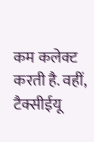कम कलेक्ट करती है. वहीं, टैक्सीईयू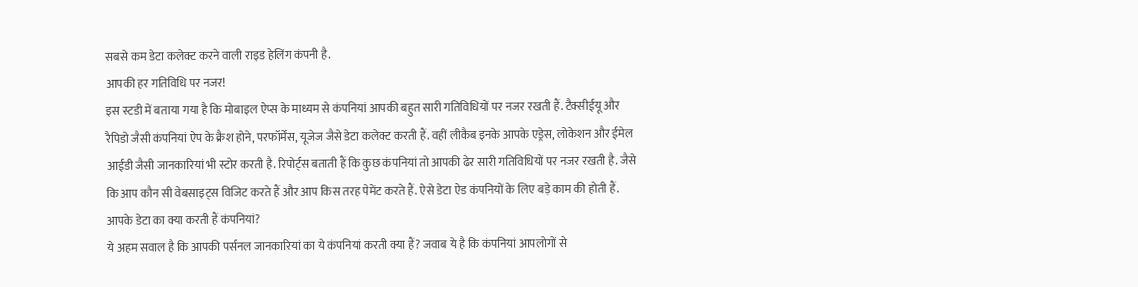सबसे कम डेटा कलेक्ट करने वाली राइड हेलिंग कंपनी है.
आपकी हर गतिविधि पर नजर!
इस स्टडी में बताया गया है कि मोबाइल ऐप्स के माध्यम से कंपनियां आपकी बहुत सारी गतिविधियों पर नजर रखती हैं. टैक्सीईयू और रैपिडो जैसी कंपनियां ऐप के क्रैश होने, परफॉर्मेंस, यूजेज जैसे डेटा कलेक्ट करती हैं. वहीं लीकैब इनके आपके एड्रेस, लोकेशन और ईमेल आईडी जैसी जानकारियां भी स्टोर करती है. रिपोर्ट्स बताती हैं कि कुछ कंपनियां तो आपकी ढेर सारी गतिविधियों पर नजर रखती है. जैसे कि आप कौन सी वेबसाइट्स विजिट करते हैं और आप किस तरह पेमेंट करते हैं. ऐसे डेटा ऐड कंपनियों के लिए बड़े काम की होती हैं.
आपके डेटा का क्या करती हैं कंपनियां?
ये अहम सवाल है कि आपकी पर्सनल जानकारियां का ये कंपनियां करती क्या हैं? जवाब ये है कि कंपनियां आपलोगों से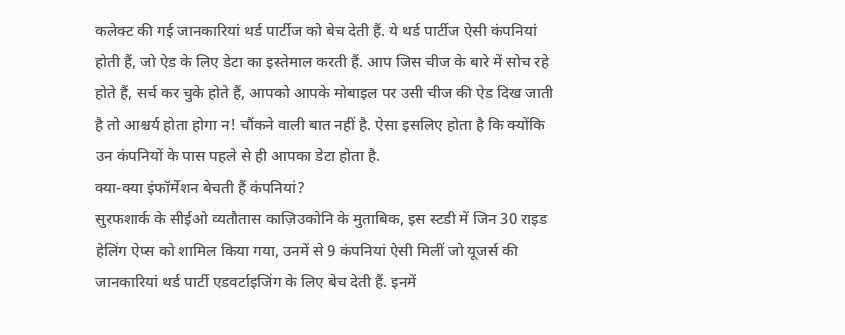कलेक्ट की गई जानकारियां थर्ड पार्टीज को बेच देती हैं. ये थर्ड पार्टीज ऐसी कंपनियां होती हैं, जो ऐड के लिए डेटा का इस्तेमाल करती हैं. आप जिस चीज के बारे में सोच रहे होते हैं, सर्च कर चुके होते हैं, आपको आपके मोबाइल पर उसी चीज की ऐड दिख जाती है तो आश्चर्य होता होगा न! चौंकने वाली बात नहीं है. ऐसा इसलिए होता है कि क्योंकि उन कंपनियों के पास पहले से ही आपका डेटा होता है.
क्या-क्या इंफॉर्मेशन बेचती हैं कंपनियां?
सुरफशार्क के सीईओ व्यतौतास काज़िउकोनि के मुताबिक, इस स्टडी में जिन 30 राइड हेलिंग ऐप्स को शामिल किया गया, उनमें से 9 कंपनियां ऐसी मिलीं जो यूजर्स की जानकारियां थर्ड पार्टी एडवर्टाइजिंग के लिए बेच देती हैं. इनमें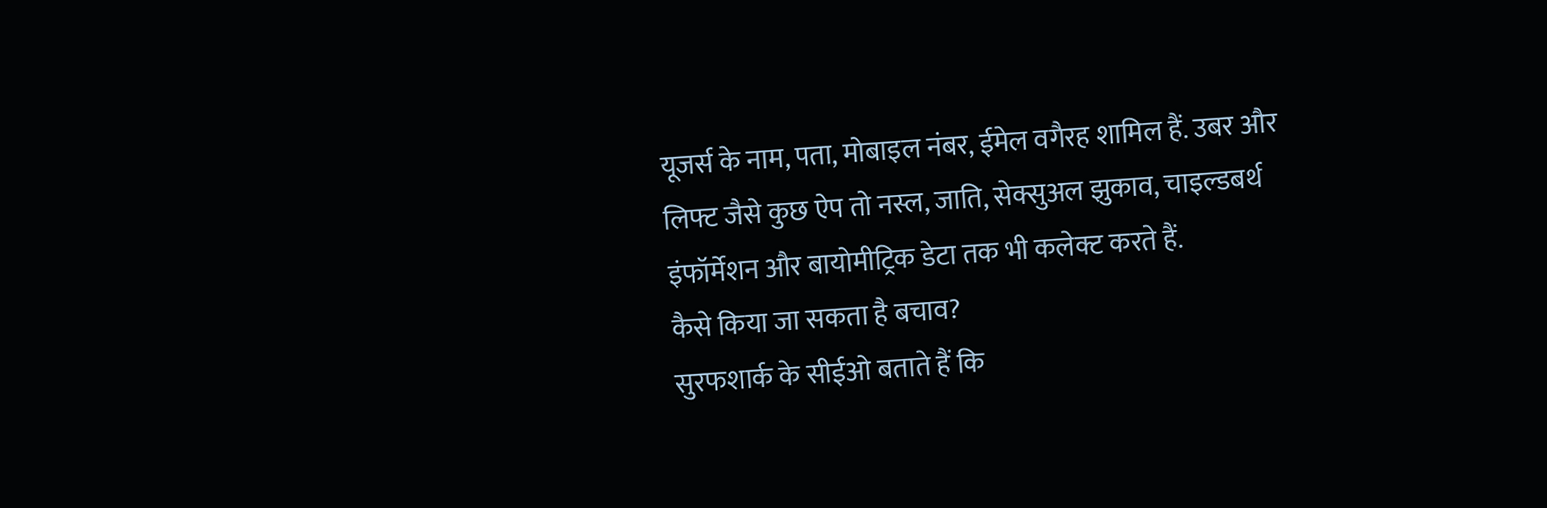यूजर्स के नाम, पता, मोबाइल नंबर, ईमेल वगैरह शामिल हैं. उबर और लिफ्ट जैसे कुछ ऐप तो नस्ल, जाति, सेक्सुअल झुकाव, चाइल्डबर्थ इंफॉर्मेशन और बायोमीट्रिक डेटा तक भी कलेक्ट करते हैं.
कैसे किया जा सकता है बचाव?
सुरफशार्क के सीईओ बताते हैं कि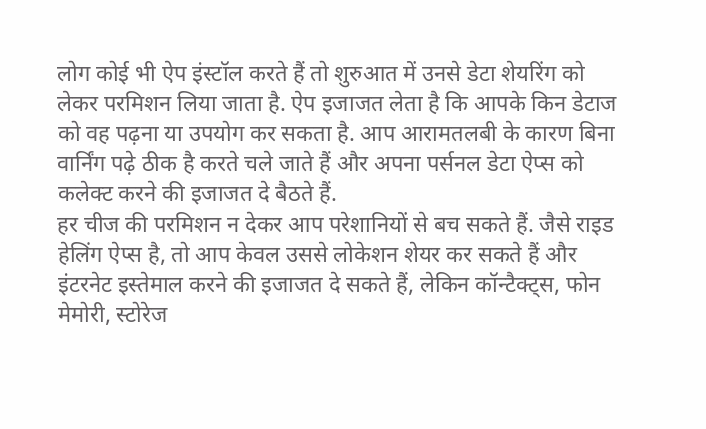लोग कोई भी ऐप इंस्टॉल करते हैं तो शुरुआत में उनसे डेटा शेयरिंग को लेकर परमिशन लिया जाता है. ऐप इजाजत लेता है कि आपके किन डेटाज को वह पढ़ना या उपयोग कर सकता है. आप आरामतलबी के कारण बिना वार्निंग पढ़े ठीक है करते चले जाते हैं और अपना पर्सनल डेटा ऐप्स को कलेक्ट करने की इजाजत दे बैठते हैं.
हर चीज की परमिशन न देकर आप परेशानियों से बच सकते हैं. जैसे राइड हेलिंग ऐप्स है, तो आप केवल उससे लोकेशन शेयर कर सकते हैं और इंटरनेट इस्तेमाल करने की इजाजत दे सकते हैं, लेकिन कॉन्टैक्ट्स, फोन मेमोरी, स्टोरेज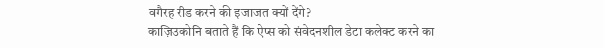वगैरह रीड करने की इजाजत क्यों देंगे?
काज़िउकोनि बताते हैं कि ऐप्स को संवेदनशील डेटा कलेक्ट करने का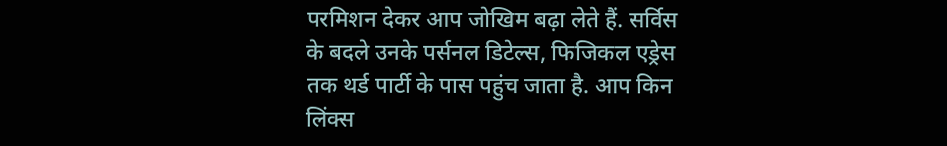परमिशन देकर आप जोखिम बढ़ा लेते हैं. सर्विस के बदले उनके पर्सनल डिटेल्स, फिजिकल एड्रेस तक थर्ड पार्टी के पास पहुंच जाता है. आप किन लिंक्स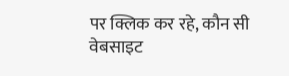पर क्लिक कर रहे, कौन सी वेबसाइट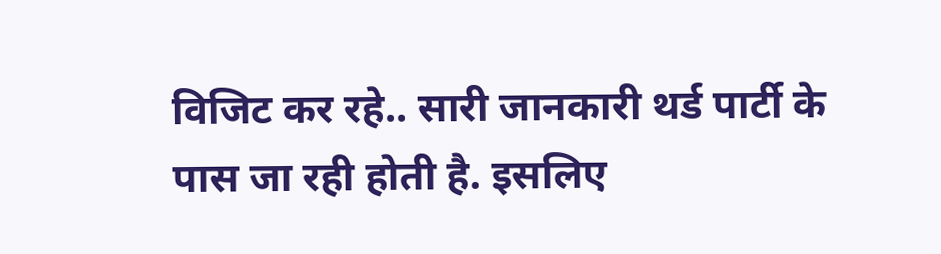विजिट कर रहे.. सारी जानकारी थर्ड पार्टी के पास जा रही होती है. इसलिए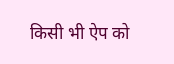किसी भी ऐप को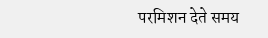परमिशन देते समय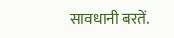सावधानी बरतें.